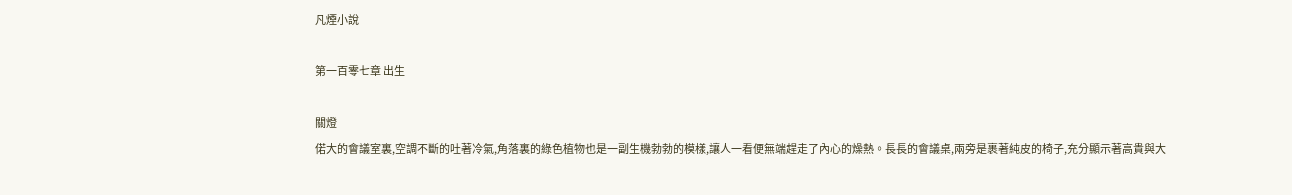凡煙小說

第一百零七章 出生

關燈
偌大的會議室裏,空調不斷的吐著冷氣,角落裏的綠色植物也是一副生機勃勃的模樣,讓人一看便無端趕走了內心的燥熱。長長的會議桌,兩旁是裹著純皮的椅子,充分顯示著高貴與大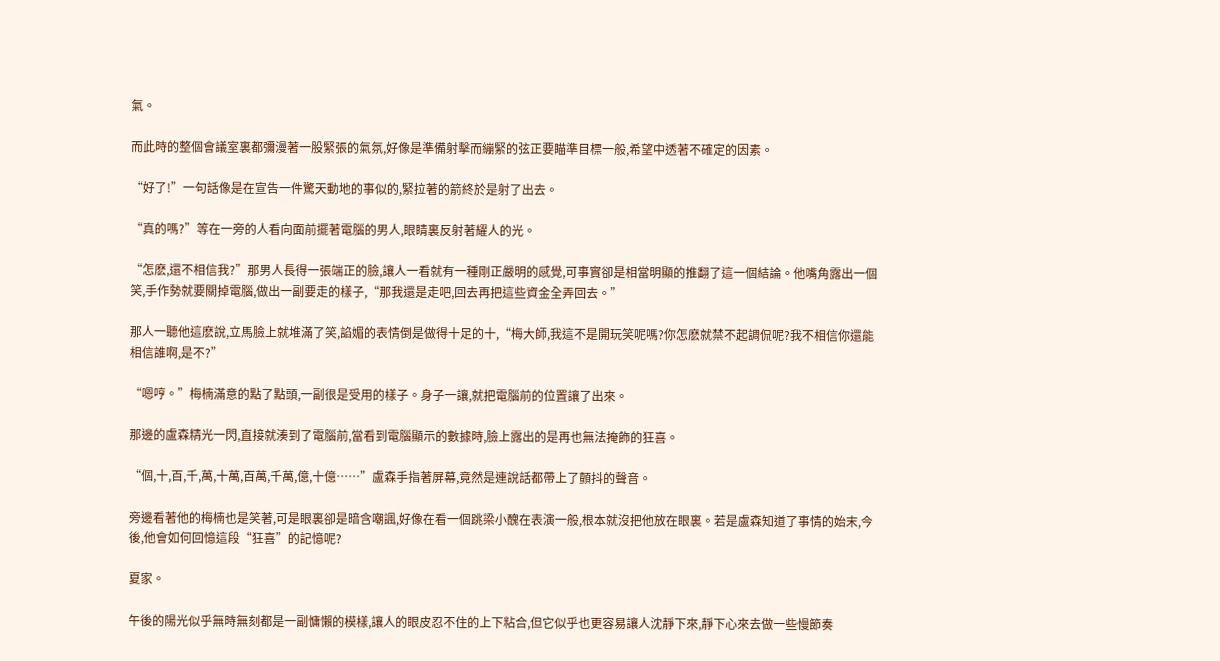氣。

而此時的整個會議室裏都彌漫著一股緊張的氣氛,好像是準備射擊而繃緊的弦正要瞄準目標一般,希望中透著不確定的因素。

“好了!”一句話像是在宣告一件驚天動地的事似的,緊拉著的箭終於是射了出去。

“真的嗎?”等在一旁的人看向面前擺著電腦的男人,眼睛裏反射著耀人的光。

“怎麽,還不相信我?”那男人長得一張端正的臉,讓人一看就有一種剛正嚴明的感覺,可事實卻是相當明顯的推翻了這一個結論。他嘴角露出一個笑,手作勢就要關掉電腦,做出一副要走的樣子,“那我還是走吧,回去再把這些資金全弄回去。”

那人一聽他這麽說,立馬臉上就堆滿了笑,諂媚的表情倒是做得十足的十,“梅大師,我這不是開玩笑呢嗎?你怎麽就禁不起調侃呢?我不相信你還能相信誰啊,是不?”

“嗯哼。”梅楠滿意的點了點頭,一副很是受用的樣子。身子一讓,就把電腦前的位置讓了出來。

那邊的盧森精光一閃,直接就湊到了電腦前,當看到電腦顯示的數據時,臉上露出的是再也無法掩飾的狂喜。

“個,十,百,千,萬,十萬,百萬,千萬,億,十億……”盧森手指著屏幕,竟然是連說話都帶上了顫抖的聲音。

旁邊看著他的梅楠也是笑著,可是眼裏卻是暗含嘲諷,好像在看一個跳梁小醜在表演一般,根本就沒把他放在眼裏。若是盧森知道了事情的始末,今後,他會如何回憶這段“狂喜”的記憶呢?

夏家。

午後的陽光似乎無時無刻都是一副慵懶的模樣,讓人的眼皮忍不住的上下粘合,但它似乎也更容易讓人沈靜下來,靜下心來去做一些慢節奏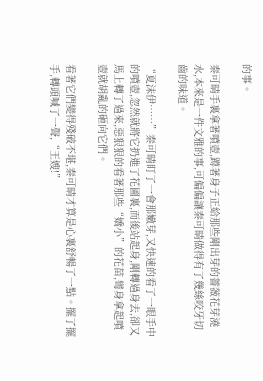的事。

秦可晴手裏拿著噴壺,蹲著身子正給那些剛出芽的薔薇花芽澆水,本來是一件文雅的事,可偏偏讓秦可晴做得有了幾絲咬牙切齒的味道。

“夏沫伊……”秦可晴盯了一會那嫩芽,又快速的看了一眼手中的噴壺,忽然就將它扔進了花圃裏,而後站起身,剛轉過身去,卻又馬上轉了過來,惡狠狠的看著那些“嬌小”的花苗,彎身拿起噴壺就胡亂的砸向它們。

看著它們變得殘破不堪,秦可晴才算是心裏舒暢了一點。擺了擺手,轉頭喊了一聲,“王嫂!”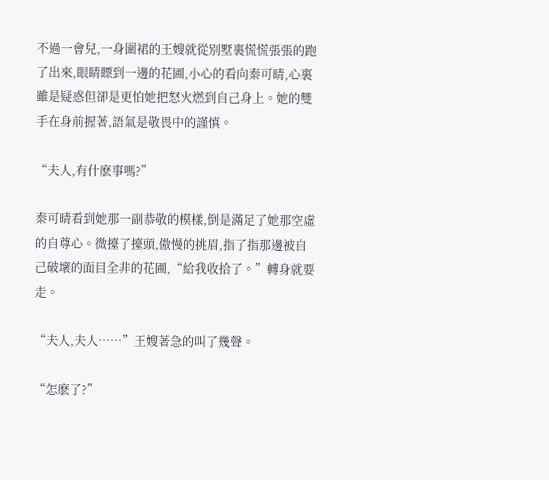不過一會兒,一身圍裙的王嫂就從別墅裏慌慌張張的跑了出來,眼睛瞟到一邊的花圃,小心的看向秦可晴,心裏雖是疑惑但卻是更怕她把怒火燃到自己身上。她的雙手在身前握著,語氣是敬畏中的謹慎。

“夫人,有什麽事嗎?”

秦可晴看到她那一副恭敬的模樣,倒是滿足了她那空虛的自尊心。微擡了擡頭,傲慢的挑眉,指了指那邊被自己破壞的面目全非的花圃,“給我收拾了。”轉身就要走。

“夫人,夫人……”王嫂著急的叫了幾聲。

“怎麽了?”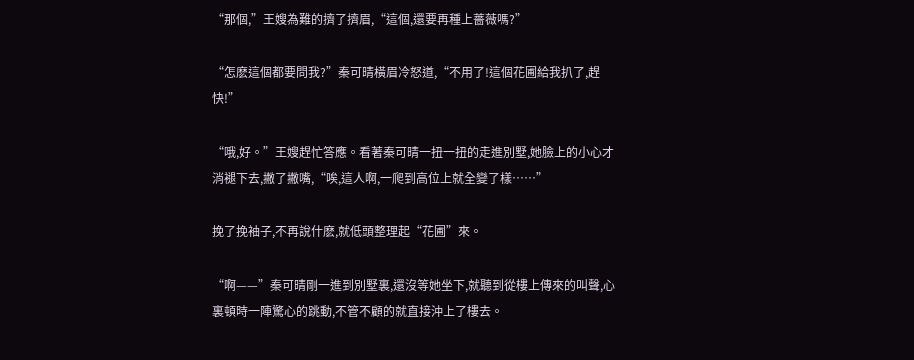“那個,”王嫂為難的擠了擠眉,“這個,還要再種上薔薇嗎?”

“怎麽這個都要問我?”秦可晴橫眉冷怒道,“不用了!這個花圃給我扒了,趕快!”

“哦,好。”王嫂趕忙答應。看著秦可晴一扭一扭的走進別墅,她臉上的小心才消褪下去,撇了撇嘴,“唉,這人啊,一爬到高位上就全變了樣……”

挽了挽袖子,不再說什麽,就低頭整理起“花圃”來。

“啊——”秦可晴剛一進到別墅裏,還沒等她坐下,就聽到從樓上傳來的叫聲,心裏頓時一陣驚心的跳動,不管不顧的就直接沖上了樓去。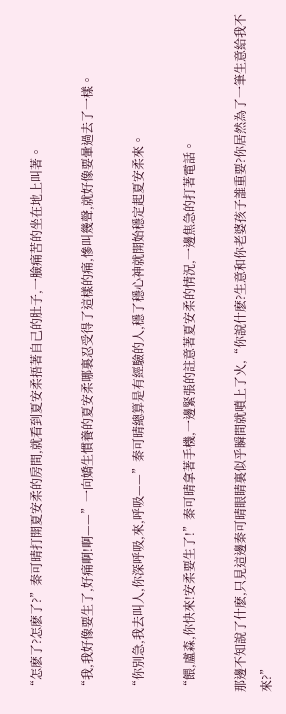“怎麽了?怎麽了?”秦可晴打開夏安柔的房間,就看到夏安柔捂著自己的肚子,一臉痛苦的坐在地上叫著。

“我,我好像要生了,好痛啊!啊——”一向嬌生慣養的夏安柔哪裏忍受得了這樣的痛,慘叫幾聲,就好像要暈過去了一樣。

“你別急,我去叫人,你深呼吸,來,呼吸——”秦可晴總算是有經驗的人,穩了穩心神就開始穩定起夏安柔來。

“餵,盧森,你快來!安柔要生了!”秦可晴拿著手機,一邊緊張的註意著夏安柔的情況,一邊焦急的打著電話。

那邊不知說了什麽,只見這邊秦可晴眼睛裏似乎瞬間就噴上了火,“你說什麽?生意和你老婆孩子誰重要?你居然為了一筆生意給我不來?”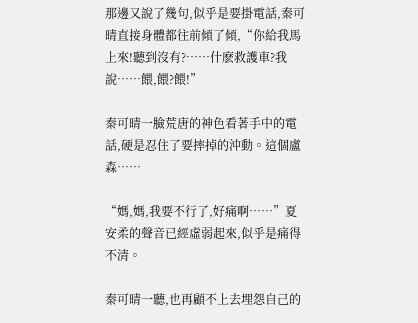那邊又說了幾句,似乎是要掛電話,秦可晴直接身體都往前傾了傾,“你給我馬上來!聽到沒有?……什麽救護車?我說……餵,餵?餵!”

秦可晴一臉荒唐的神色看著手中的電話,硬是忍住了要摔掉的沖動。這個盧森……

“媽,媽,我要不行了,好痛啊……”夏安柔的聲音已經虛弱起來,似乎是痛得不清。

秦可晴一聽,也再顧不上去埋怨自己的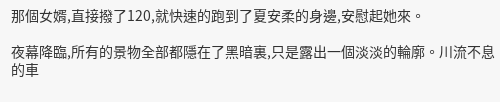那個女婿,直接撥了120,就快速的跑到了夏安柔的身邊,安慰起她來。

夜幕降臨,所有的景物全部都隱在了黑暗裏,只是露出一個淡淡的輪廓。川流不息的車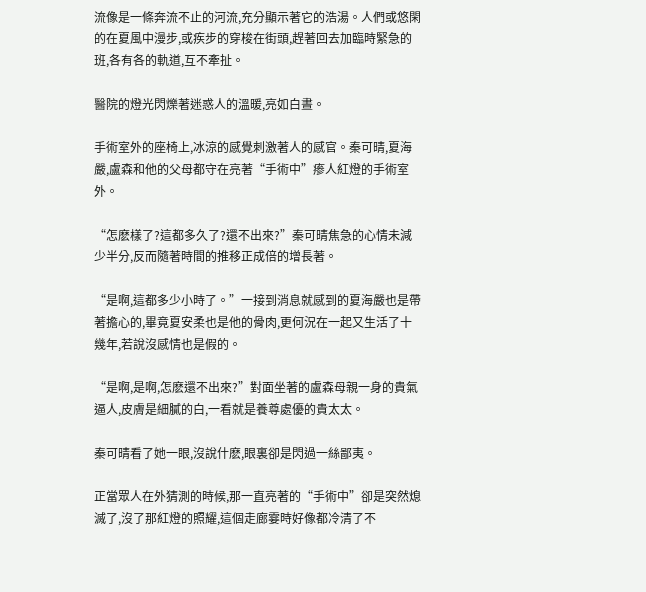流像是一條奔流不止的河流,充分顯示著它的浩湯。人們或悠閑的在夏風中漫步,或疾步的穿梭在街頭,趕著回去加臨時緊急的班,各有各的軌道,互不牽扯。

醫院的燈光閃爍著迷惑人的溫暖,亮如白晝。

手術室外的座椅上,冰涼的感覺刺激著人的感官。秦可晴,夏海嚴,盧森和他的父母都守在亮著“手術中”瘆人紅燈的手術室外。

“怎麽樣了?這都多久了?還不出來?”秦可晴焦急的心情未減少半分,反而隨著時間的推移正成倍的增長著。

“是啊,這都多少小時了。”一接到消息就感到的夏海嚴也是帶著擔心的,畢竟夏安柔也是他的骨肉,更何況在一起又生活了十幾年,若說沒感情也是假的。

“是啊,是啊,怎麽還不出來?”對面坐著的盧森母親一身的貴氣逼人,皮膚是細膩的白,一看就是養尊處優的貴太太。

秦可晴看了她一眼,沒說什麽,眼裏卻是閃過一絲鄙夷。

正當眾人在外猜測的時候,那一直亮著的“手術中”卻是突然熄滅了,沒了那紅燈的照耀,這個走廊霎時好像都冷清了不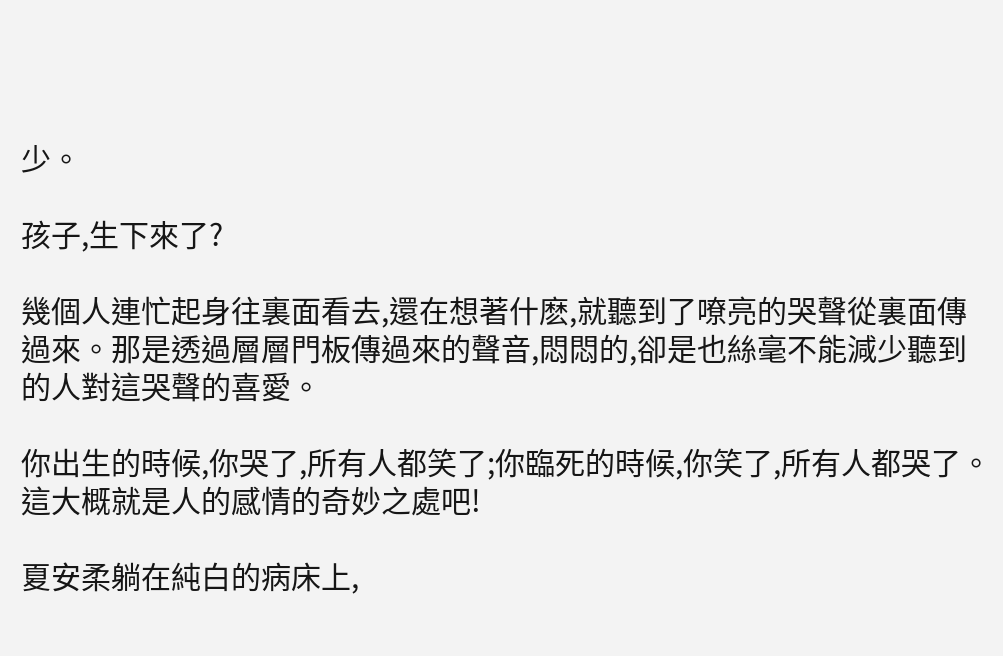少。

孩子,生下來了?

幾個人連忙起身往裏面看去,還在想著什麽,就聽到了嘹亮的哭聲從裏面傳過來。那是透過層層門板傳過來的聲音,悶悶的,卻是也絲毫不能減少聽到的人對這哭聲的喜愛。

你出生的時候,你哭了,所有人都笑了;你臨死的時候,你笑了,所有人都哭了。這大概就是人的感情的奇妙之處吧!

夏安柔躺在純白的病床上,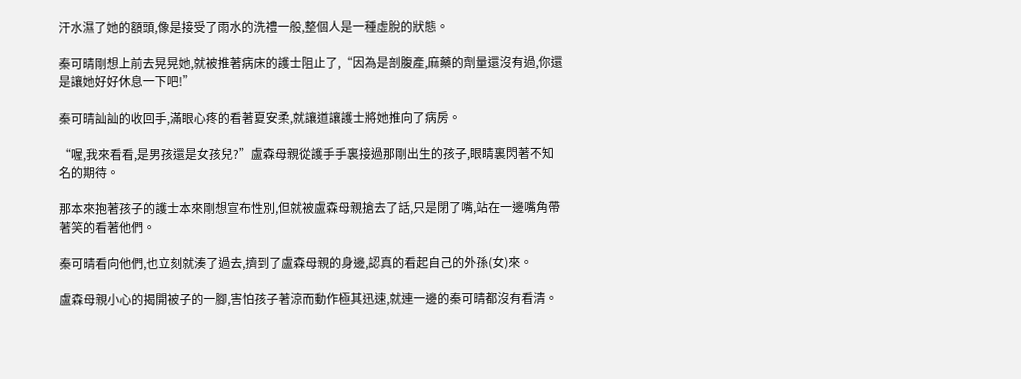汗水濕了她的額頭,像是接受了雨水的洗禮一般,整個人是一種虛脫的狀態。

秦可晴剛想上前去晃晃她,就被推著病床的護士阻止了,“因為是剖腹產,麻藥的劑量還沒有過,你還是讓她好好休息一下吧!”

秦可晴訕訕的收回手,滿眼心疼的看著夏安柔,就讓道讓護士將她推向了病房。

“喔,我來看看,是男孩還是女孩兒?”盧森母親從護手手裏接過那剛出生的孩子,眼睛裏閃著不知名的期待。

那本來抱著孩子的護士本來剛想宣布性別,但就被盧森母親搶去了話,只是閉了嘴,站在一邊嘴角帶著笑的看著他們。

秦可晴看向他們,也立刻就湊了過去,擠到了盧森母親的身邊,認真的看起自己的外孫(女)來。

盧森母親小心的揭開被子的一腳,害怕孩子著涼而動作極其迅速,就連一邊的秦可晴都沒有看清。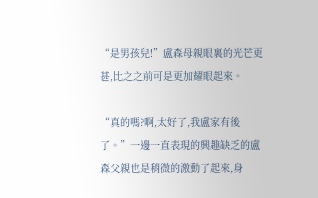“是男孩兒!”盧森母親眼裏的光芒更甚,比之之前可是更加耀眼起來。

“真的嗎?啊,太好了,我盧家有後了。”一邊一直表現的興趣缺乏的盧森父親也是稍微的激動了起來,身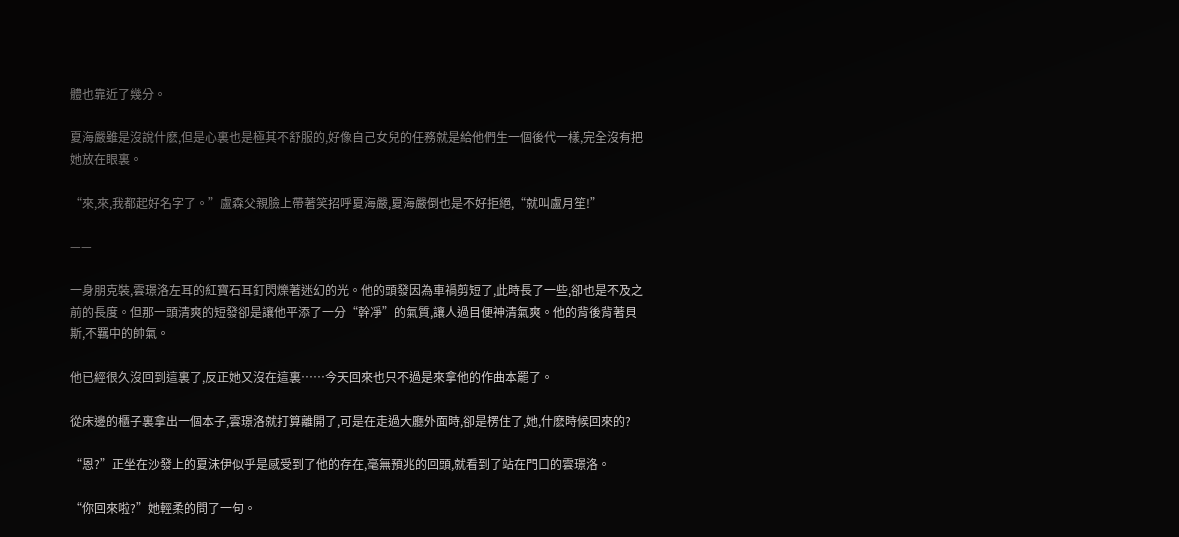體也靠近了幾分。

夏海嚴雖是沒說什麽,但是心裏也是極其不舒服的,好像自己女兒的任務就是給他們生一個後代一樣,完全沒有把她放在眼裏。

“來,來,我都起好名字了。”盧森父親臉上帶著笑招呼夏海嚴,夏海嚴倒也是不好拒絕,“就叫盧月笙!”

——

一身朋克裝,雲璟洛左耳的紅寶石耳釘閃爍著迷幻的光。他的頭發因為車禍剪短了,此時長了一些,卻也是不及之前的長度。但那一頭清爽的短發卻是讓他平添了一分“幹凈”的氣質,讓人過目便神清氣爽。他的背後背著貝斯,不羈中的帥氣。

他已經很久沒回到這裏了,反正她又沒在這裏……今天回來也只不過是來拿他的作曲本罷了。

從床邊的櫃子裏拿出一個本子,雲璟洛就打算離開了,可是在走過大廳外面時,卻是楞住了,她,什麽時候回來的?

“恩?”正坐在沙發上的夏沫伊似乎是感受到了他的存在,毫無預兆的回頭,就看到了站在門口的雲璟洛。

“你回來啦?”她輕柔的問了一句。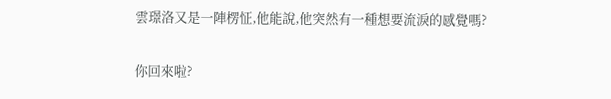雲璟洛又是一陣楞怔,他能說,他突然有一種想要流淚的感覺嗎?

你回來啦?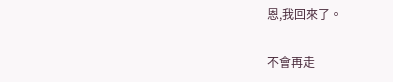恩,我回來了。

不會再走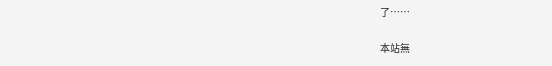了……

本站無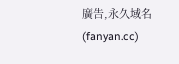廣告,永久域名(fanyan.cc)